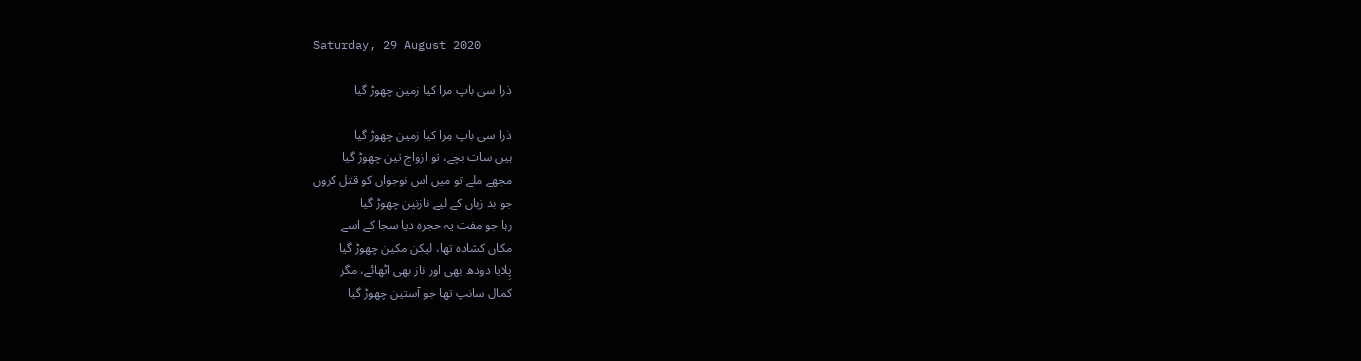Saturday, 29 August 2020

ذرا سی باپ مرا کیا زمین چھوڑ گیا

ذرا سی باپ مِرا کیا زمین چھوڑ گیا
ہیں سات بچے، تو ازواج تین چھوڑ گیا
مجھے ملے تو میں اس نوجواں کو قتل کروں
جو بد زباں کے لیے نازنین چھوڑ گیا
رہا جو مفت یہ حجرہ دیا سجا کے اسے
مکاں کشادہ تھا، لیکن مکین چھوڑ گیا
پِلایا دودھ بھی اور ناز بھی اٹھائے، مگر
کمال سانپ تھا جو آستین چھوڑ گیا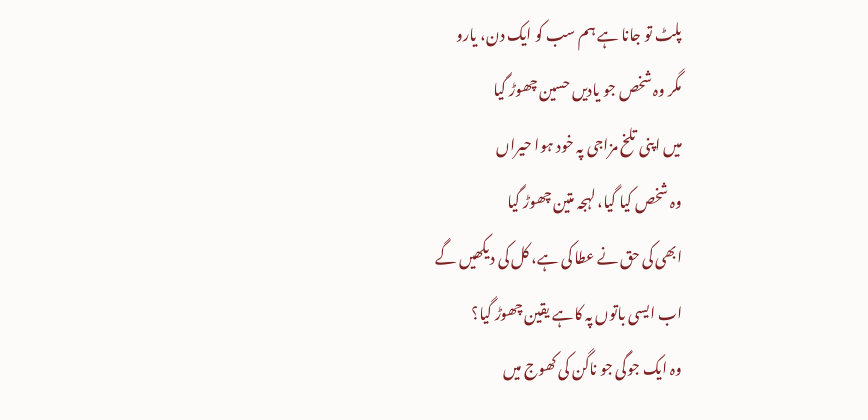پلٹ تو جانا ہے ہم سب کو ایک دن، یارو
مگر وہ شخص جو یادیں حسین چھوڑ گیا
میں اپنی تلخ مزاجی پہ خود ہوا حیراں
وہ شخص کیا گیا، لہجہ متین چھوڑ گیا
ابھی کی حق نے عطا کی ہے، کل کی دیکھیں گے
اب ایسی باتوں پہ کاہے یقین چھوڑ گیا؟
وہ ایک جوگی جو ناگن کی کھوج میں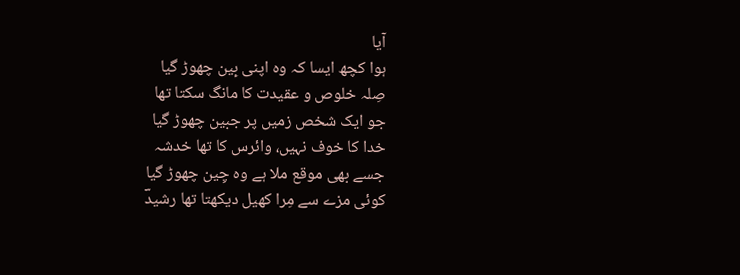آیا
ہوا کچھ ایسا کہ وہ اپنی بِین چھوڑ گیا
صِلہ خلوص و عقیدت کا مانگ سکتا تھا
جو ایک شخص زمیں پر جبین چھوڑ گیا
خدا کا خوف نہیں، وائرس کا تھا خدشہ
جسے بھی موقع ملا ہے وہ چِین چھوڑ گیا
کوئی مزے سے مِرا کھیل دیکھتا تھا رشیدؔ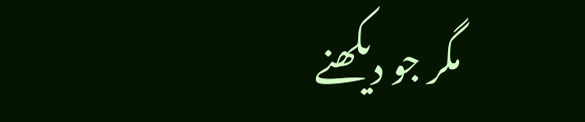مگر جو دیکھنے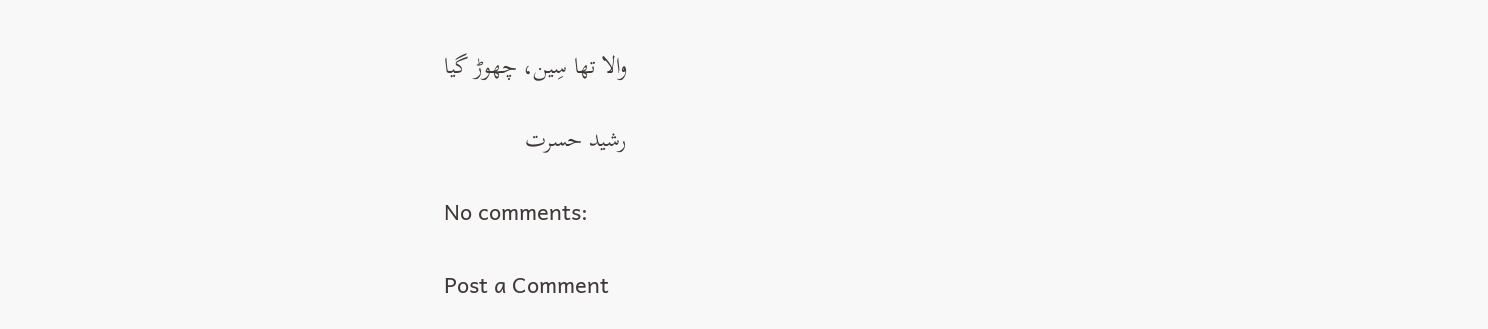والا تھا سِین، چھوڑ گیا

رشید حسرت

No comments:

Post a Comment